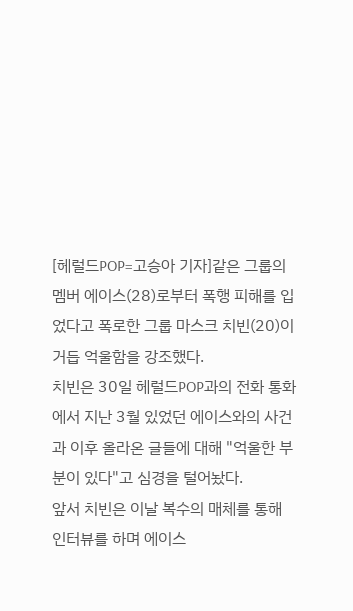[헤럴드POP=고승아 기자]같은 그룹의 멤버 에이스(28)로부터 폭행 피해를 입었다고 폭로한 그룹 마스크 치빈(20)이 거듭 억울함을 강조했다.
치빈은 30일 헤럴드POP과의 전화 통화에서 지난 3월 있었던 에이스와의 사건과 이후 올라온 글들에 대해 "억울한 부분이 있다"고 심경을 털어놨다.
앞서 치빈은 이날 복수의 매체를 통해 인터뷰를 하며 에이스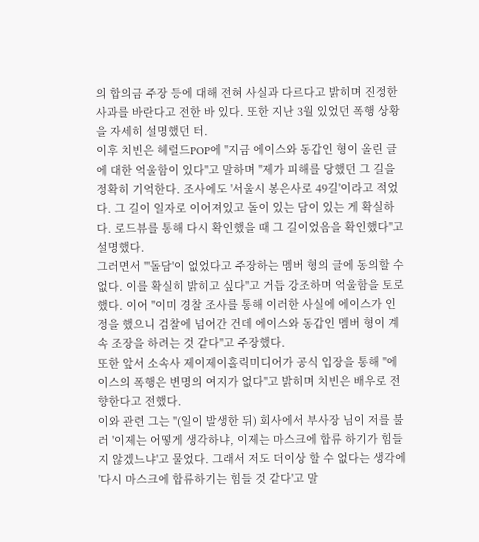의 합의금 주장 등에 대해 전혀 사실과 다르다고 밝히며 진정한 사과를 바란다고 전한 바 있다. 또한 지난 3월 있었던 폭행 상황을 자세히 설명했던 터.
이후 치빈은 헤럴드POP에 "지금 에이스와 동갑인 형이 올린 글에 대한 억울함이 있다"고 말하며 "제가 피해를 당했던 그 길을 정확히 기억한다. 조사에도 '서울시 봉은사로 49길'이라고 적었다. 그 길이 일자로 이어져있고 돌이 있는 담이 있는 게 확실하다. 로드뷰를 통해 다시 확인했을 때 그 길이었음을 확인했다"고 설명했다.
그러면서 "'돌담'이 없었다고 주장하는 멤버 형의 글에 동의할 수 없다. 이를 확실히 밝히고 싶다"고 거듭 강조하며 억울함을 토로했다. 이어 "이미 경찰 조사를 통해 이러한 사실에 에이스가 인정을 했으니 검찰에 넘어간 건데 에이스와 동갑인 멤버 형이 계속 조장을 하려는 것 같다"고 주장했다.
또한 앞서 소속사 제이제이홀릭미디어가 공식 입장을 통해 "에이스의 폭행은 변명의 여지가 없다"고 밝히며 치빈은 배우로 전향한다고 전했다.
이와 관련 그는 "(일이 발생한 뒤) 회사에서 부사장 님이 저를 불러 '이제는 어떻게 생각하냐, 이제는 마스크에 합류 하기가 힘들지 않겠느냐'고 물었다. 그래서 저도 더이상 할 수 없다는 생각에 '다시 마스크에 합류하기는 힘들 것 같다'고 말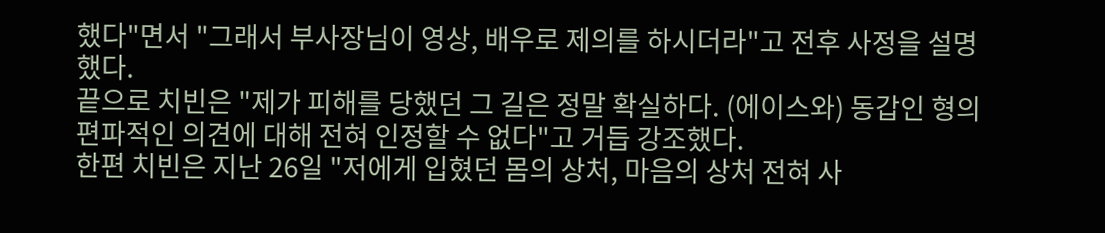했다"면서 "그래서 부사장님이 영상, 배우로 제의를 하시더라"고 전후 사정을 설명했다.
끝으로 치빈은 "제가 피해를 당했던 그 길은 정말 확실하다. (에이스와) 동갑인 형의 편파적인 의견에 대해 전혀 인정할 수 없다"고 거듭 강조했다.
한편 치빈은 지난 26일 "저에게 입혔던 몸의 상처, 마음의 상처 전혀 사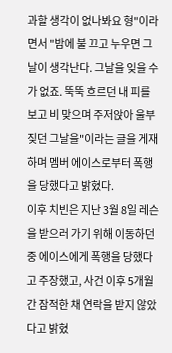과할 생각이 없나봐요 형"이라면서 "밤에 불 끄고 누우면 그날이 생각난다. 그날을 잊을 수가 없죠. 뚝뚝 흐르던 내 피를 보고 비 맞으며 주저앉아 울부짖던 그날을"이라는 글을 게재하며 멤버 에이스로부터 폭행을 당했다고 밝혔다.
이후 치빈은 지난 3월 8일 레슨을 받으러 가기 위해 이동하던 중 에이스에게 폭행을 당했다고 주장했고, 사건 이후 5개월 간 잠적한 채 연락을 받지 않았다고 밝혔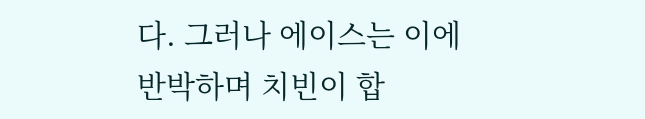다. 그러나 에이스는 이에 반박하며 치빈이 합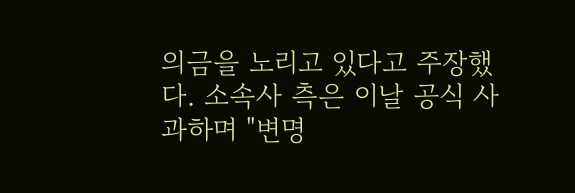의금을 노리고 있다고 주장했다. 소속사 측은 이날 공식 사과하며 "변명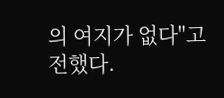의 여지가 없다"고 전했다.